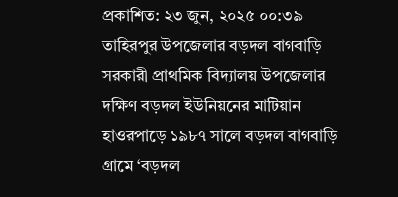প্রকাশিত: ২৩ জুন, ২০২৫ ০০:৩৯
তাহিরপুর উপজেলার বড়দল বাগবাড়ি সরকারী প্রাথমিক বিদ্যালয় উপজেলার দক্ষিণ বড়দল ইউনিয়নের মাটিয়ান হাওরপাড়ে ১৯৮৭ সালে বড়দল বাগবাড়ি গ্রামে ‘বড়দল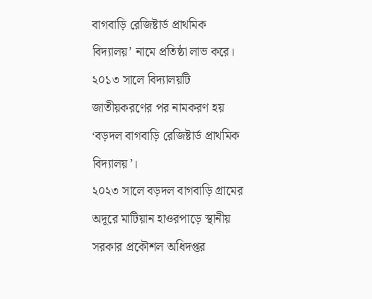বাগবাড়ি রেজিষ্টার্ড প্রাথমিক বিদ্যালয়’ নামে প্রতিষ্ঠা লাভ করে। ২০১৩ সালে বিদ্যালয়টি জাতীয়করণের পর নামকরণ হয় ‘বড়দল বাগবাড়ি রেজিষ্টার্ড প্রাথমিক বিদ্যালয়’।
২০২৩ সালে বড়দল বাগবাড়ি গ্রামের অদূরে মাটিয়ান হাওরপাড়ে স্থানীয় সরকার প্রকৌশল অধিদপ্তর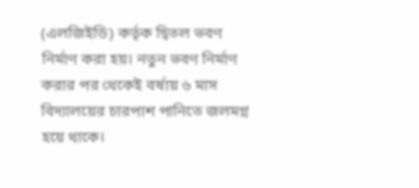(এলজিইডি) কর্তৃক দ্বিতল ভবণ নির্মাণ করা হয়। নতুন ভবণ নির্মাণ করার পর থেকেই বর্ষায় ৬ মাস বিদ্যালয়ের চারপাশ পানিতে জলমগ্ন হয়ে থাকে।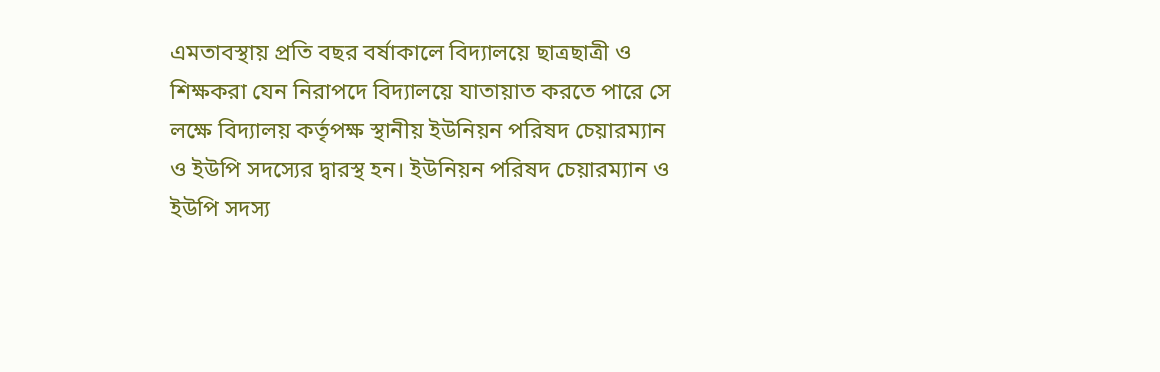এমতাবস্থায় প্রতি বছর বর্ষাকালে বিদ্যালয়ে ছাত্রছাত্রী ও শিক্ষকরা যেন নিরাপদে বিদ্যালয়ে যাতায়াত করতে পারে সে লক্ষে বিদ্যালয় কর্তৃপক্ষ স্থানীয় ইউনিয়ন পরিষদ চেয়ারম্যান ও ইউপি সদস্যের দ্বারস্থ হন। ইউনিয়ন পরিষদ চেয়ারম্যান ও ইউপি সদস্য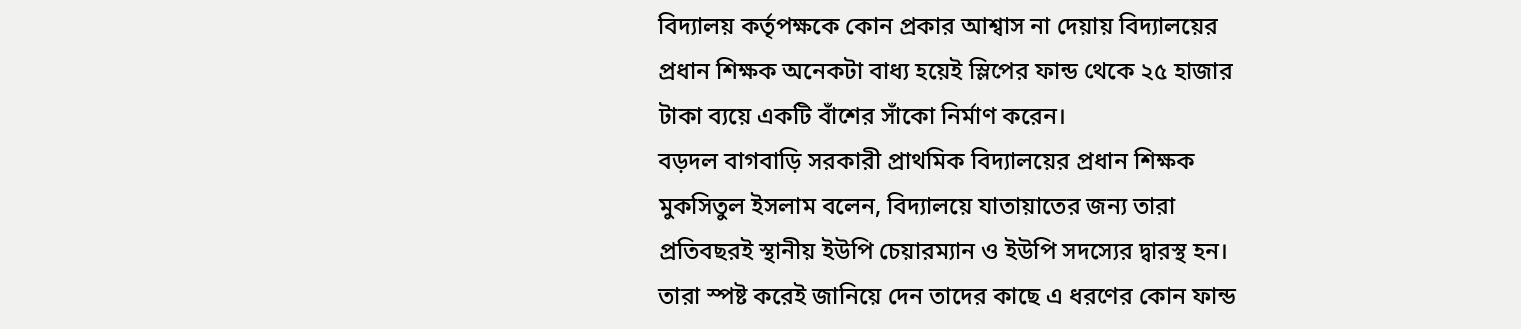বিদ্যালয় কর্তৃপক্ষকে কোন প্রকার আশ্বাস না দেয়ায় বিদ্যালয়ের প্রধান শিক্ষক অনেকটা বাধ্য হয়েই স্লিপের ফান্ড থেকে ২৫ হাজার টাকা ব্যয়ে একটি বাঁশের সাঁকো নির্মাণ করেন।
বড়দল বাগবাড়ি সরকারী প্রাথমিক বিদ্যালয়ের প্রধান শিক্ষক মুকসিতুল ইসলাম বলেন, বিদ্যালয়ে যাতায়াতের জন্য তারা প্রতিবছরই স্থানীয় ইউপি চেয়ারম্যান ও ইউপি সদস্যের দ্বারস্থ হন। তারা স্পষ্ট করেই জানিয়ে দেন তাদের কাছে এ ধরণের কোন ফান্ড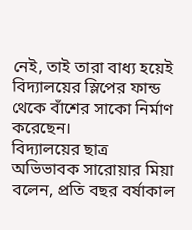নেই, তাই তারা বাধ্য হয়েই বিদ্যালয়ের স্লিপের ফান্ড থেকে বাঁশের সাকো নির্মাণ করেছেন।
বিদ্যালয়ের ছাত্র অভিভাবক সারোয়ার মিয়া বলেন, প্রতি বছর বর্ষাকাল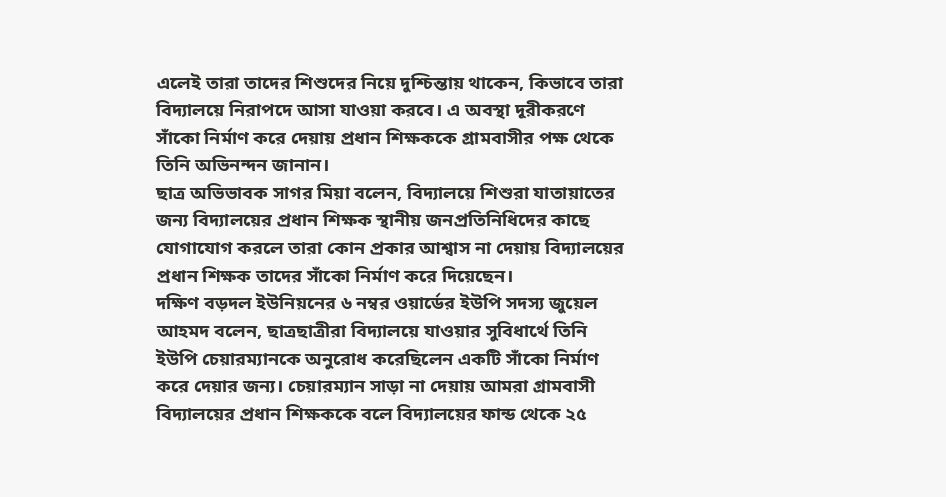এলেই তারা তাদের শিশুদের নিয়ে দুশ্চিন্তায় থাকেন, কিভাবে তারা বিদ্যালয়ে নিরাপদে আসা যাওয়া করবে। এ অবস্থা দূরীকরণে সাঁকো নির্মাণ করে দেয়ায় প্রধান শিক্ষককে গ্রামবাসীর পক্ষ থেকে তিনি অভিনন্দন জানান।
ছাত্র অভিভাবক সাগর মিয়া বলেন, বিদ্যালয়ে শিশুরা যাতায়াতের জন্য বিদ্যালয়ের প্রধান শিক্ষক স্থানীয় জনপ্রতিনিধিদের কাছে যোগাযোগ করলে তারা কোন প্রকার আশ্বাস না দেয়ায় বিদ্যালয়ের প্রধান শিক্ষক তাদের সাঁকো নির্মাণ করে দিয়েছেন।
দক্ষিণ বড়দল ইউনিয়নের ৬ নম্বর ওয়ার্ডের ইউপি সদস্য জুয়েল আহমদ বলেন, ছাত্রছাত্রীরা বিদ্যালয়ে যাওয়ার সুবিধার্থে তিনি ইউপি চেয়ারম্যানকে অনুরোধ করেছিলেন একটি সাঁকো নির্মাণ করে দেয়ার জন্য। চেয়ারম্যান সাড়া না দেয়ায় আমরা গ্রামবাসী বিদ্যালয়ের প্রধান শিক্ষককে বলে বিদ্যালয়ের ফান্ড থেকে ২৫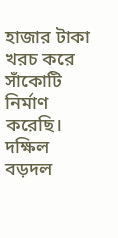হাজার টাকা খরচ করে সাঁকোটি নির্মাণ করেছি।
দক্ষিল বড়দল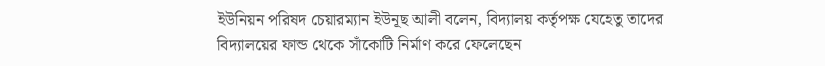ইউনিয়ন পরিষদ চেয়ারম্যান ইউনূছ আলী বলেন, বিদ্যালয় কর্তৃপক্ষ যেহেতু তাদের বিদ্যালয়ের ফান্ড থেকে সাঁকোটি নির্মাণ করে ফেলেছেন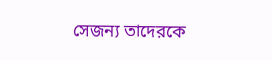সেজন্য তাদেরকে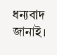ধন্যবাদ জানাই।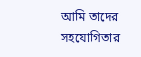আমি তাদের সহযোগিতার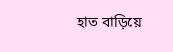হাত বাড়িয়ে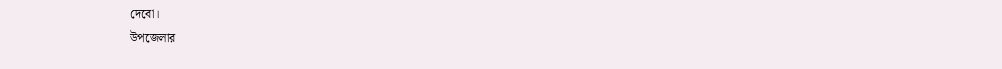দেবো।
উপজেলার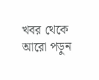খবর থেকে আরো পড়ুন